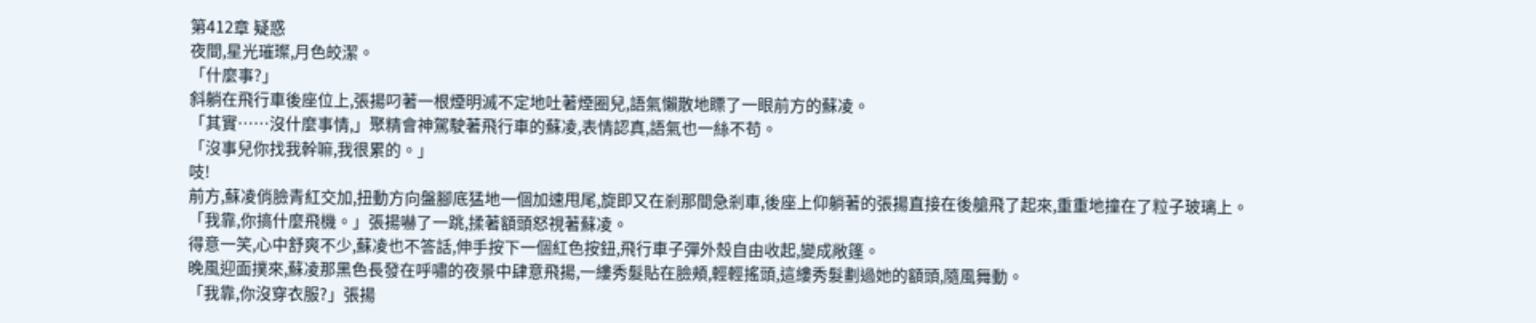第412章 疑惑
夜間,星光璀璨,月色皎潔。
「什麼事?」
斜躺在飛行車後座位上,張揚叼著一根煙明滅不定地吐著煙圈兒,語氣懶散地瞟了一眼前方的蘇凌。
「其實……沒什麼事情,」聚精會神駕駛著飛行車的蘇凌,表情認真,語氣也一絲不苟。
「沒事兒你找我幹嘛,我很累的。」
吱!
前方,蘇凌俏臉青紅交加,扭動方向盤腳底猛地一個加速甩尾,旋即又在剎那間急剎車,後座上仰躺著的張揚直接在後艙飛了起來,重重地撞在了粒子玻璃上。
「我靠,你搞什麼飛機。」張揚嚇了一跳,揉著額頭怒視著蘇凌。
得意一笑,心中舒爽不少,蘇凌也不答話,伸手按下一個紅色按鈕,飛行車子彈外殼自由收起,變成敞篷。
晚風迎面撲來,蘇凌那黑色長發在呼嘯的夜景中肆意飛揚,一縷秀髮貼在臉頰,輕輕搖頭,這縷秀髮劃過她的額頭,隨風舞動。
「我靠,你沒穿衣服?」張揚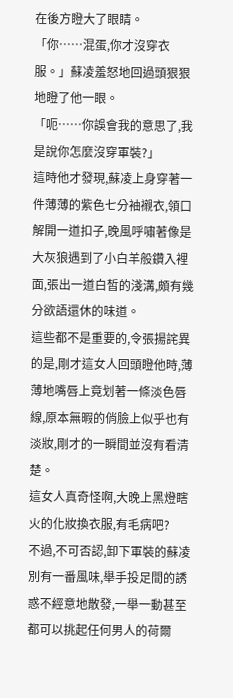在後方瞪大了眼睛。
「你……混蛋,你才沒穿衣服。」蘇凌羞怒地回過頭狠狠地瞪了他一眼。
「呃……你誤會我的意思了,我是說你怎麼沒穿軍裝?」
這時他才發現,蘇凌上身穿著一件薄薄的紫色七分袖襯衣,領口解開一道扣子,晚風呼嘯著像是大灰狼遇到了小白羊般鑽入裡面,張出一道白皙的淺溝,頗有幾分欲語還休的味道。
這些都不是重要的,令張揚詫異的是,剛才這女人回頭瞪他時,薄薄地嘴唇上竟划著一條淡色唇線,原本無暇的俏臉上似乎也有淡妝,剛才的一瞬間並沒有看清楚。
這女人真奇怪啊,大晚上黑燈瞎火的化妝換衣服,有毛病吧?
不過,不可否認,卸下軍裝的蘇凌別有一番風味,舉手投足間的誘惑不經意地散發,一舉一動甚至都可以挑起任何男人的荷爾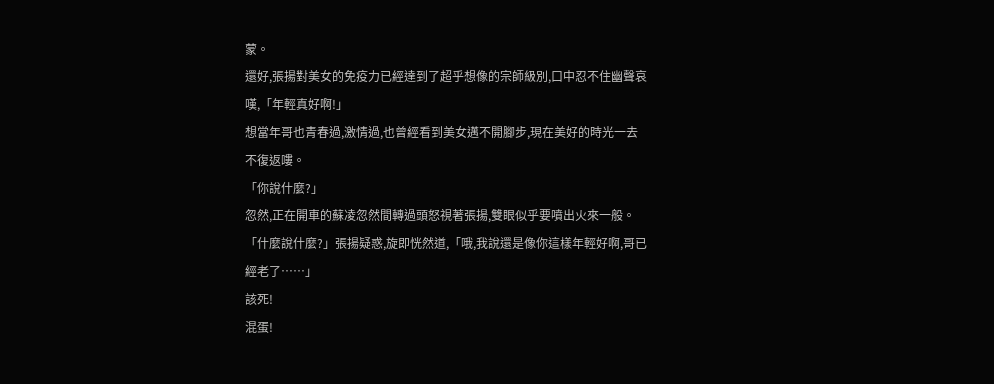蒙。
還好,張揚對美女的免疫力已經達到了超乎想像的宗師級別,口中忍不住幽聲哀嘆,「年輕真好啊!」
想當年哥也青春過,激情過,也曾經看到美女邁不開腳步,現在美好的時光一去不復返嘍。
「你說什麼?」
忽然,正在開車的蘇凌忽然間轉過頭怒視著張揚,雙眼似乎要噴出火來一般。
「什麼說什麼?」張揚疑惑,旋即恍然道,「哦,我說還是像你這樣年輕好啊,哥已經老了……」
該死!
混蛋!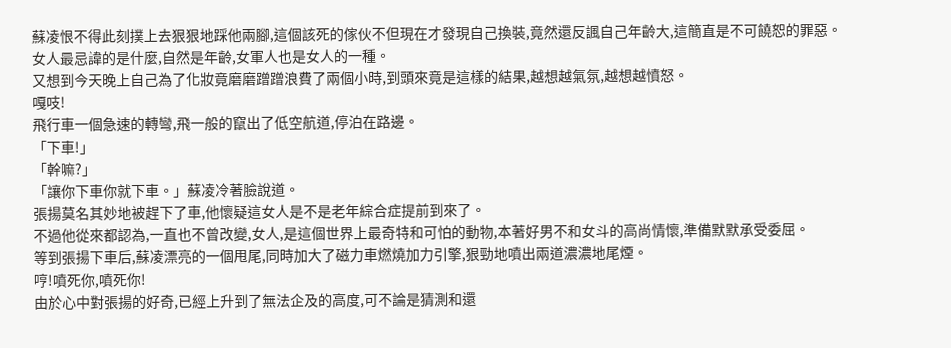蘇凌恨不得此刻撲上去狠狠地踩他兩腳,這個該死的傢伙不但現在才發現自己換裝,竟然還反諷自己年齡大,這簡直是不可饒恕的罪惡。
女人最忌諱的是什麼,自然是年齡,女軍人也是女人的一種。
又想到今天晚上自己為了化妝竟磨磨蹭蹭浪費了兩個小時,到頭來竟是這樣的結果,越想越氣氛,越想越憤怒。
嘎吱!
飛行車一個急速的轉彎,飛一般的竄出了低空航道,停泊在路邊。
「下車!」
「幹嘛?」
「讓你下車你就下車。」蘇凌冷著臉說道。
張揚莫名其妙地被趕下了車,他懷疑這女人是不是老年綜合症提前到來了。
不過他從來都認為,一直也不曾改變,女人,是這個世界上最奇特和可怕的動物,本著好男不和女斗的高尚情懷,準備默默承受委屈。
等到張揚下車后,蘇凌漂亮的一個甩尾,同時加大了磁力車燃燒加力引擎,狠勁地噴出兩道濃濃地尾煙。
哼!噴死你,噴死你!
由於心中對張揚的好奇,已經上升到了無法企及的高度,可不論是猜測和還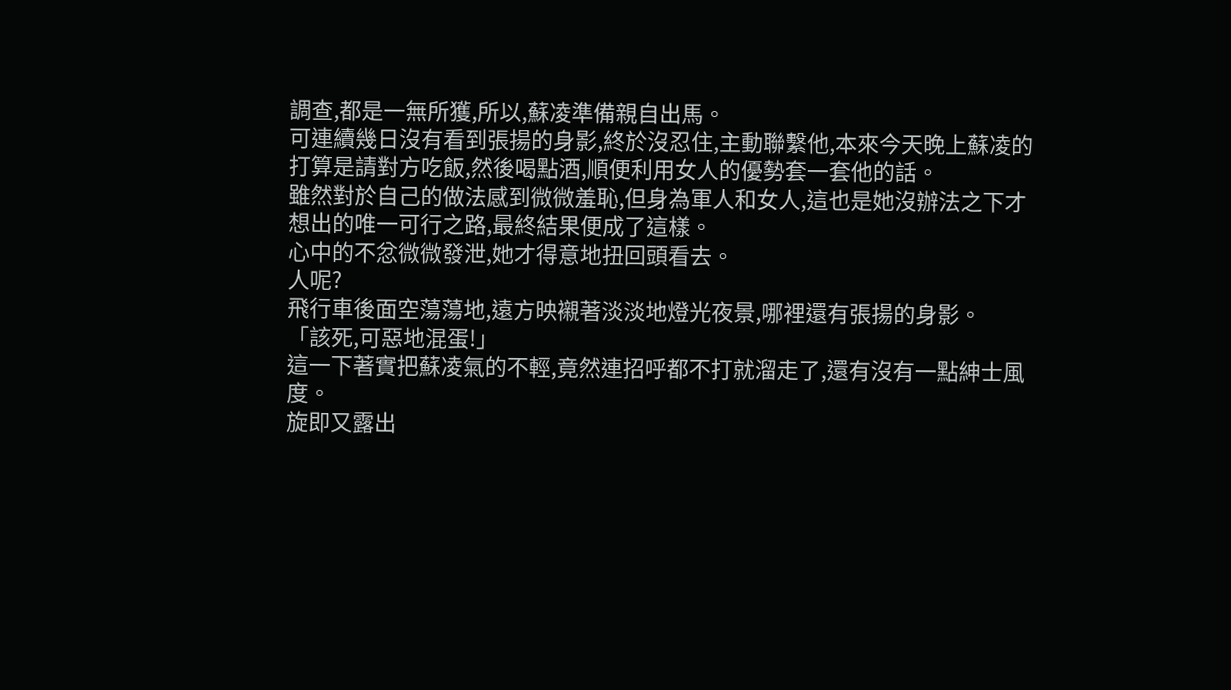調查,都是一無所獲,所以,蘇凌準備親自出馬。
可連續幾日沒有看到張揚的身影,終於沒忍住,主動聯繫他,本來今天晚上蘇凌的打算是請對方吃飯,然後喝點酒,順便利用女人的優勢套一套他的話。
雖然對於自己的做法感到微微羞恥,但身為軍人和女人,這也是她沒辦法之下才想出的唯一可行之路,最終結果便成了這樣。
心中的不忿微微發泄,她才得意地扭回頭看去。
人呢?
飛行車後面空蕩蕩地,遠方映襯著淡淡地燈光夜景,哪裡還有張揚的身影。
「該死,可惡地混蛋!」
這一下著實把蘇凌氣的不輕,竟然連招呼都不打就溜走了,還有沒有一點紳士風度。
旋即又露出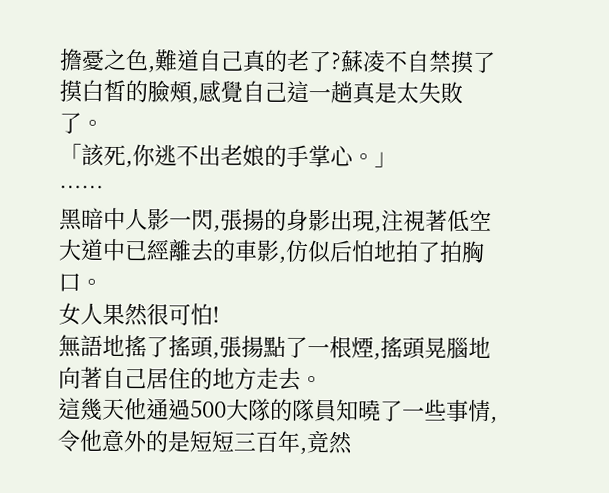擔憂之色,難道自己真的老了?蘇凌不自禁摸了摸白皙的臉頰,感覺自己這一趟真是太失敗了。
「該死,你逃不出老娘的手掌心。」
……
黑暗中人影一閃,張揚的身影出現,注視著低空大道中已經離去的車影,仿似后怕地拍了拍胸口。
女人果然很可怕!
無語地搖了搖頭,張揚點了一根煙,搖頭晃腦地向著自己居住的地方走去。
這幾天他通過500大隊的隊員知曉了一些事情,令他意外的是短短三百年,竟然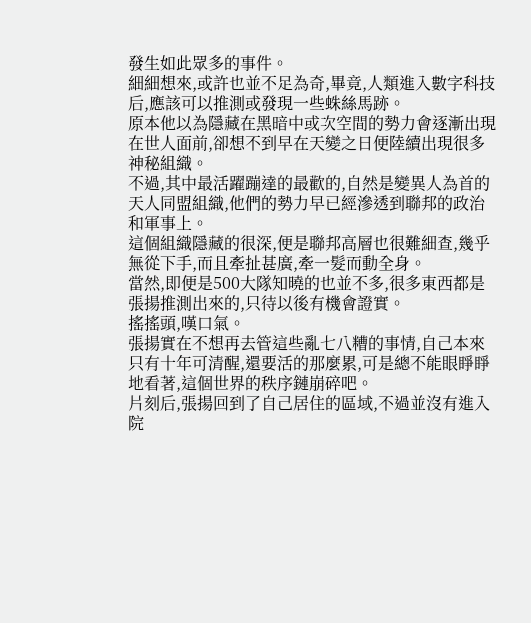發生如此眾多的事件。
細細想來,或許也並不足為奇,畢竟,人類進入數字科技后,應該可以推測或發現一些蛛絲馬跡。
原本他以為隱藏在黑暗中或次空間的勢力會逐漸出現在世人面前,卻想不到早在天變之日便陸續出現很多神秘組織。
不過,其中最活躍蹦達的最歡的,自然是變異人為首的天人同盟組織,他們的勢力早已經滲透到聯邦的政治和軍事上。
這個組織隱藏的很深,便是聯邦高層也很難細查,幾乎無從下手,而且牽扯甚廣,牽一髮而動全身。
當然,即便是500大隊知曉的也並不多,很多東西都是張揚推測出來的,只待以後有機會證實。
搖搖頭,嘆口氣。
張揚實在不想再去管這些亂七八糟的事情,自己本來只有十年可清醒,還要活的那麼累,可是總不能眼睜睜地看著,這個世界的秩序鏈崩碎吧。
片刻后,張揚回到了自己居住的區域,不過並沒有進入院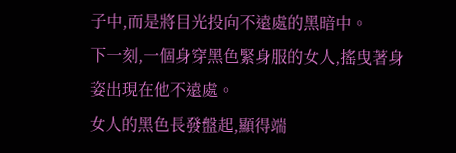子中,而是將目光投向不遠處的黑暗中。
下一刻,一個身穿黑色緊身服的女人,搖曳著身姿出現在他不遠處。
女人的黑色長發盤起,顯得端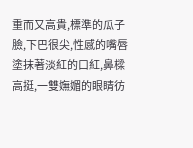重而又高貴,標準的瓜子臉,下巴很尖,性感的嘴唇塗抹著淡紅的口紅,鼻樑高挺,一雙嫵媚的眼睛彷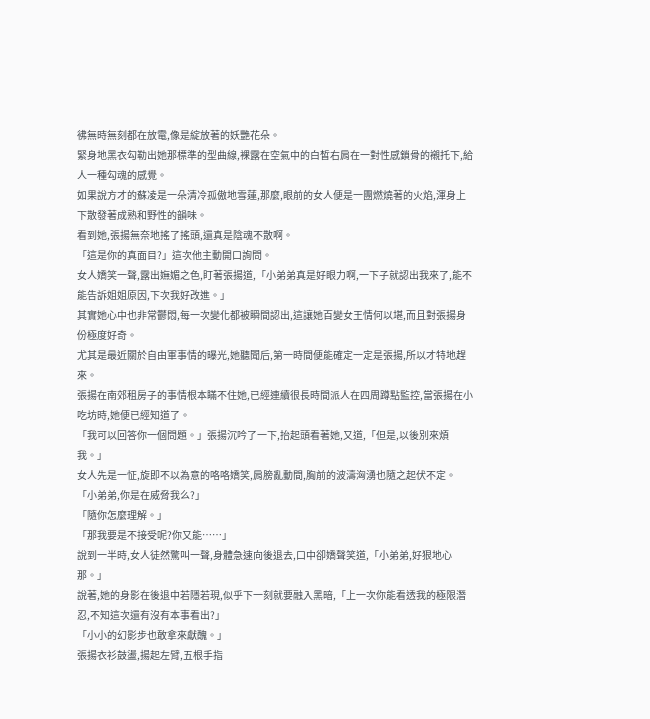彿無時無刻都在放電,像是綻放著的妖艷花朵。
緊身地黑衣勾勒出她那標準的型曲線,裸露在空氣中的白皙右肩在一對性感鎖骨的襯托下,給人一種勾魂的感覺。
如果說方才的蘇凌是一朵清冷孤傲地雪蓮,那麼,眼前的女人便是一團燃燒著的火焰,渾身上下散發著成熟和野性的韻味。
看到她,張揚無奈地搖了搖頭,還真是陰魂不散啊。
「這是你的真面目?」這次他主動開口詢問。
女人嬌笑一聲,露出嫵媚之色,盯著張揚道,「小弟弟真是好眼力啊,一下子就認出我來了,能不能告訴姐姐原因,下次我好改進。」
其實她心中也非常鬱悶,每一次變化都被瞬間認出,這讓她百變女王情何以堪,而且對張揚身份極度好奇。
尤其是最近關於自由軍事情的曝光,她聽聞后,第一時間便能確定一定是張揚,所以才特地趕來。
張揚在南郊租房子的事情根本瞞不住她,已經連續很長時間派人在四周蹲點監控,當張揚在小吃坊時,她便已經知道了。
「我可以回答你一個問題。」張揚沉吟了一下,抬起頭看著她,又道,「但是,以後別來煩我。」
女人先是一怔,旋即不以為意的咯咯嬌笑,肩膀亂動間,胸前的波濤洶湧也隨之起伏不定。
「小弟弟,你是在威脅我么?」
「隨你怎麼理解。」
「那我要是不接受呢?你又能……」
說到一半時,女人徒然驚叫一聲,身體急速向後退去,口中卻嬌聲笑道,「小弟弟,好狠地心那。」
說著,她的身影在後退中若隱若現,似乎下一刻就要融入黑暗,「上一次你能看透我的極限潛忍,不知這次還有沒有本事看出?」
「小小的幻影步也敢拿來獻醜。」
張揚衣衫鼓盪,揚起左臂,五根手指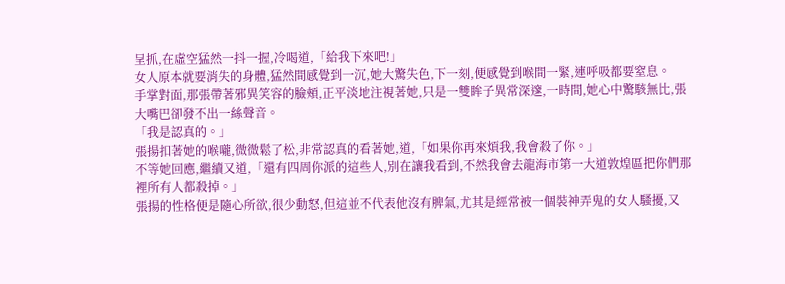呈抓,在虛空猛然一抖一握,冷喝道,「給我下來吧!」
女人原本就要消失的身體,猛然間感覺到一沉,她大驚失色,下一刻,便感覺到喉間一緊,連呼吸都要窒息。
手掌對面,那張帶著邪異笑容的臉頰,正平淡地注視著她,只是一雙眸子異常深邃,一時間,她心中驚駭無比,張大嘴巴卻發不出一絲聲音。
「我是認真的。」
張揚扣著她的喉嚨,微微鬆了松,非常認真的看著她,道,「如果你再來煩我,我會殺了你。」
不等她回應,繼續又道,「還有四周你派的這些人,別在讓我看到,不然我會去龍海市第一大道敦煌區把你們那裡所有人都殺掉。」
張揚的性格便是隨心所欲,很少動怒,但這並不代表他沒有脾氣,尤其是經常被一個裝神弄鬼的女人騷擾,又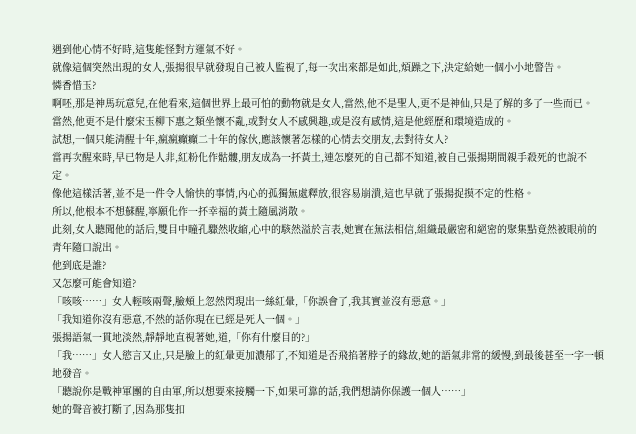遇到他心情不好時,這隻能怪對方運氣不好。
就像這個突然出現的女人,張揚很早就發現自己被人監視了,每一次出來都是如此,煩躁之下,決定給她一個小小地警告。
憐香惜玉?
啊呸,那是神馬玩意兒,在他看來,這個世界上最可怕的動物就是女人,當然,他不是聖人,更不是神仙,只是了解的多了一些而已。
當然,他更不是什麼宋玉柳下惠之類坐懷不亂,或對女人不感興趣,或是沒有感情,這是他經歷和環境造成的。
試想,一個只能清醒十年,瘋瘋癲癲二十年的傢伙,應該懷著怎樣的心情去交朋友,去對待女人?
當再次醒來時,早已物是人非,紅粉化作骷髏,朋友成為一抔黃土,連怎麼死的自己都不知道,被自己張揚期間親手殺死的也說不定。
像他這樣活著,並不是一件令人愉快的事情,內心的孤獨無處釋放,很容易崩潰,這也早就了張揚捉摸不定的性格。
所以,他根本不想蘇醒,寧願化作一抔幸福的黃土隨風消散。
此刻,女人聽聞他的話后,雙目中瞳孔驟然收縮,心中的駭然溢於言表,她實在無法相信,組織最嚴密和絕密的聚集點竟然被眼前的青年隨口說出。
他到底是誰?
又怎麼可能會知道?
「咳咳……」女人輕咳兩聲,臉頰上忽然閃現出一絲紅暈,「你誤會了,我其實並沒有惡意。」
「我知道你沒有惡意,不然的話你現在已經是死人一個。」
張揚語氣一貫地淡然,靜靜地直視著她,道,「你有什麼目的?」
「我……」女人慾言又止,只是臉上的紅暈更加濃郁了,不知道是否飛掐著脖子的緣故,她的語氣非常的緩慢,到最後甚至一字一頓地發音。
「聽說你是戰神軍團的自由軍,所以想要來接觸一下,如果可靠的話,我們想請你保護一個人……」
她的聲音被打斷了,因為那隻扣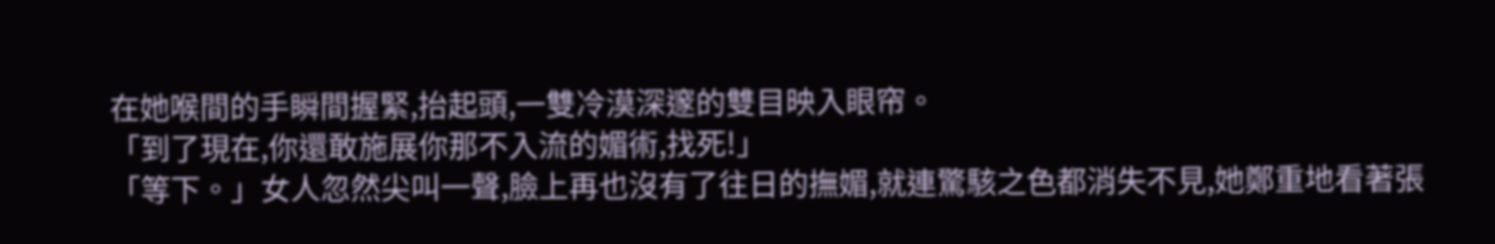在她喉間的手瞬間握緊,抬起頭,一雙冷漠深邃的雙目映入眼帘。
「到了現在,你還敢施展你那不入流的媚術,找死!」
「等下。」女人忽然尖叫一聲,臉上再也沒有了往日的撫媚,就連驚駭之色都消失不見,她鄭重地看著張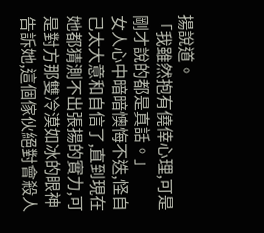揚說道。
「我雖然抱有僥倖心理,可是剛才說的都是真話。」
女人心中暗暗懊悔不迭,怪自己太大意和自信了,直到現在她都猜測不出張揚的實力,可是對方那雙冷漠如冰的眼神告訴她,這個傢伙絕對會殺人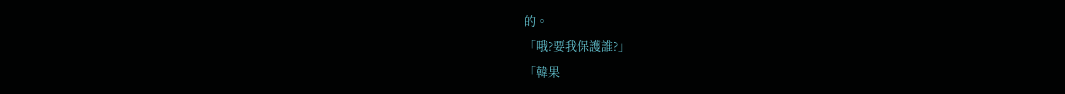的。
「哦?要我保護誰?」
「韓果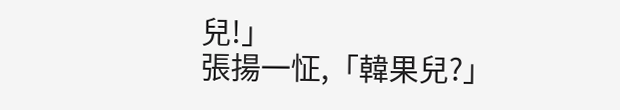兒!」
張揚一怔,「韓果兒?」